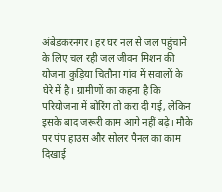अंबेडकरनगर। हर घर नल से जल पहुंचाने के लिए चल रही जल जीवन मिशन की योजना कुड़िया चितौना गांव में सवालों के घेरे में है। ग्रामीणों का कहना है कि परियोजना में बोरिंग तो करा दी गई, लेकिन इसके बाद जरूरी काम आगे नहीं बढ़े। मौके पर पंप हाउस और सोलर पैनल का काम दिखाई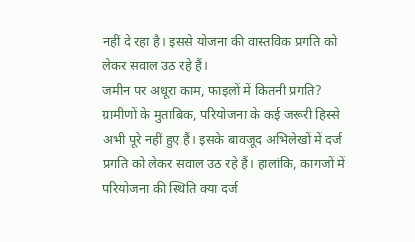नहीं दे रहा है। इससे योजना की वास्तविक प्रगति को लेकर सवाल उठ रहे हैं।
जमीन पर अधूरा काम, फाइलों में कितनी प्रगति?
ग्रामीणों के मुताबिक, परियोजना के कई जरूरी हिस्से अभी पूरे नहीं हुए हैं। इसके बावजूद अभिलेखों में दर्ज प्रगति को लेकर सवाल उठ रहे हैं। हालांकि, कागजों में परियोजना की स्थिति क्या दर्ज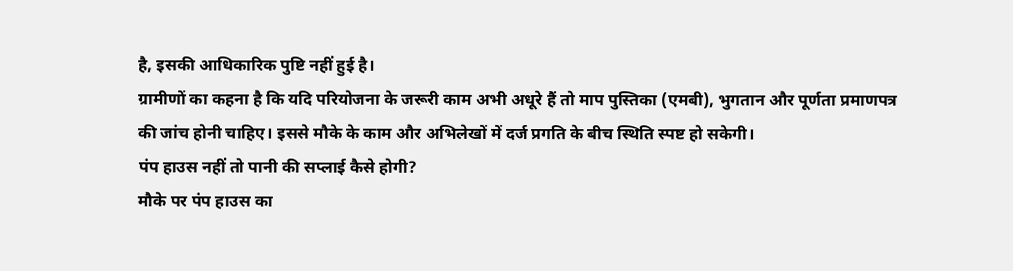है, इसकी आधिकारिक पुष्टि नहीं हुई है।
ग्रामीणों का कहना है कि यदि परियोजना के जरूरी काम अभी अधूरे हैं तो माप पुस्तिका (एमबी), भुगतान और पूर्णता प्रमाणपत्र की जांच होनी चाहिए। इससे मौके के काम और अभिलेखों में दर्ज प्रगति के बीच स्थिति स्पष्ट हो सकेगी।
पंप हाउस नहीं तो पानी की सप्लाई कैसे होगी?
मौके पर पंप हाउस का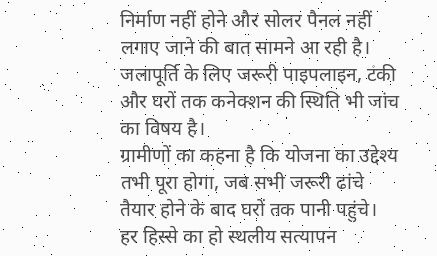निर्माण नहीं होने और सोलर पैनल नहीं लगाए जाने की बात सामने आ रही है। जलापूर्ति के लिए जरूरी पाइपलाइन, टंकी और घरों तक कनेक्शन की स्थिति भी जांच का विषय है।
ग्रामीणों का कहना है कि योजना का उद्देश्य तभी पूरा होगा, जब सभी जरूरी ढांचे तैयार होने के बाद घरों तक पानी पहुंचे।
हर हिस्से का हो स्थलीय सत्यापन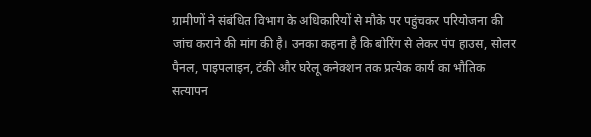ग्रामीणों ने संबंधित विभाग के अधिकारियों से मौके पर पहुंचकर परियोजना की जांच कराने की मांग की है। उनका कहना है कि बोरिंग से लेकर पंप हाउस, सोलर पैनल, पाइपलाइन, टंकी और घरेलू कनेक्शन तक प्रत्येक कार्य का भौतिक सत्यापन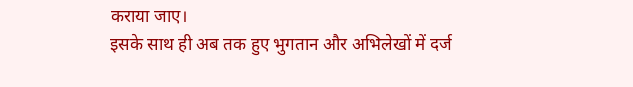कराया जाए।
इसके साथ ही अब तक हुए भुगतान और अभिलेखों में दर्ज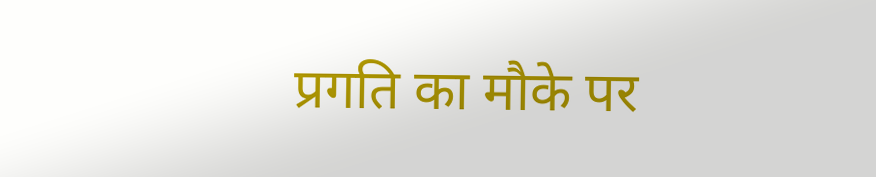प्रगति का मौके पर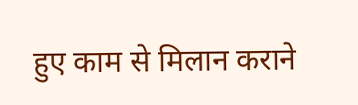हुए काम से मिलान कराने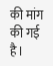की मांग की गई है।